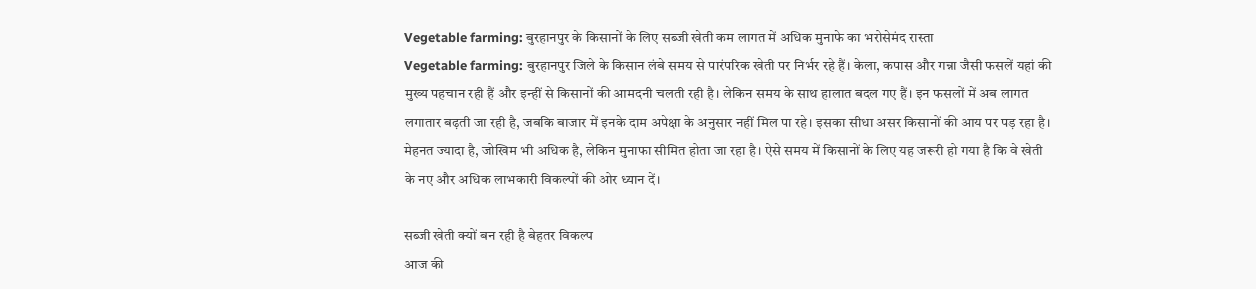Vegetable farming: बुरहानपुर के किसानों के लिए सब्जी खेती कम लागत में अधिक मुनाफे का भरोसेमंद रास्ता
Vegetable farming: बुरहानपुर जिले के किसान लंबे समय से पारंपरिक खेती पर निर्भर रहे हैं। केला, कपास और गन्ना जैसी फसलें यहां की मुख्य पहचान रही हैं और इन्हीं से किसानों की आमदनी चलती रही है। लेकिन समय के साथ हालात बदल गए हैं। इन फसलों में अब लागत लगातार बढ़ती जा रही है, जबकि बाजार में इनके दाम अपेक्षा के अनुसार नहीं मिल पा रहे। इसका सीधा असर किसानों की आय पर पड़ रहा है। मेहनत ज्यादा है, जोखिम भी अधिक है, लेकिन मुनाफा सीमित होता जा रहा है। ऐसे समय में किसानों के लिए यह जरूरी हो गया है कि वे खेती के नए और अधिक लाभकारी विकल्पों की ओर ध्यान दें।

सब्जी खेती क्यों बन रही है बेहतर विकल्प
आज की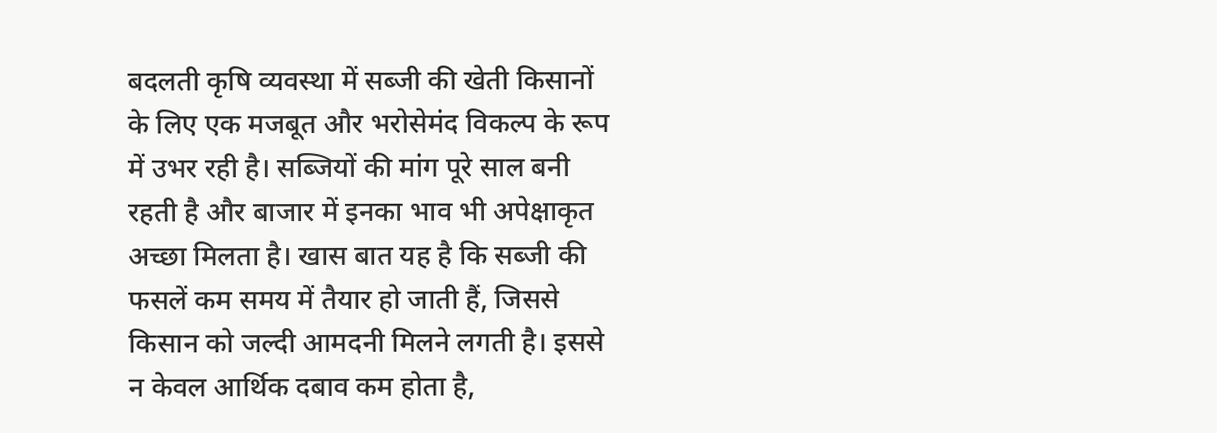बदलती कृषि व्यवस्था में सब्जी की खेती किसानों के लिए एक मजबूत और भरोसेमंद विकल्प के रूप में उभर रही है। सब्जियों की मांग पूरे साल बनी रहती है और बाजार में इनका भाव भी अपेक्षाकृत अच्छा मिलता है। खास बात यह है कि सब्जी की फसलें कम समय में तैयार हो जाती हैं, जिससे किसान को जल्दी आमदनी मिलने लगती है। इससे न केवल आर्थिक दबाव कम होता है,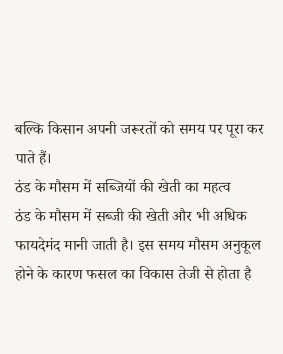बल्कि किसान अपनी जरूरतों को समय पर पूरा कर पाते हैं।
ठंड के मौसम में सब्जियों की खेती का महत्व
ठंड के मौसम में सब्जी की खेती और भी अधिक फायदेमंद मानी जाती है। इस समय मौसम अनुकूल होने के कारण फसल का विकास तेजी से होता है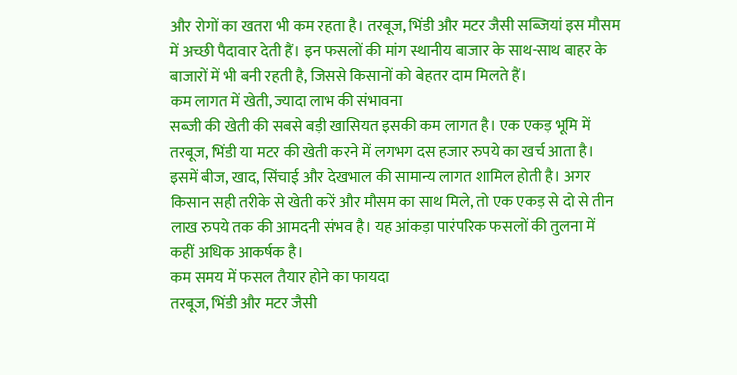और रोगों का खतरा भी कम रहता है। तरबूज, भिंडी और मटर जैसी सब्जियां इस मौसम में अच्छी पैदावार देती हैं। इन फसलों की मांग स्थानीय बाजार के साथ-साथ बाहर के बाजारों में भी बनी रहती है, जिससे किसानों को बेहतर दाम मिलते हैं।
कम लागत में खेती, ज्यादा लाभ की संभावना
सब्जी की खेती की सबसे बड़ी खासियत इसकी कम लागत है। एक एकड़ भूमि में तरबूज, भिंडी या मटर की खेती करने में लगभग दस हजार रुपये का खर्च आता है। इसमें बीज, खाद, सिंचाई और देखभाल की सामान्य लागत शामिल होती है। अगर किसान सही तरीके से खेती करें और मौसम का साथ मिले, तो एक एकड़ से दो से तीन लाख रुपये तक की आमदनी संभव है। यह आंकड़ा पारंपरिक फसलों की तुलना में कहीं अधिक आकर्षक है।
कम समय में फसल तैयार होने का फायदा
तरबूज, भिंडी और मटर जैसी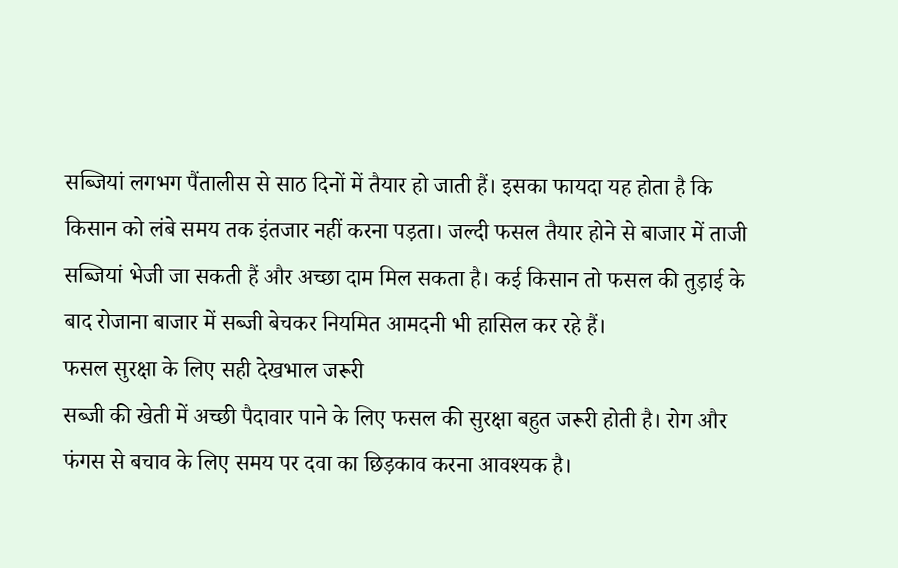सब्जियां लगभग पैंतालीस से साठ दिनों में तैयार हो जाती हैं। इसका फायदा यह होता है कि किसान को लंबे समय तक इंतजार नहीं करना पड़ता। जल्दी फसल तैयार होने से बाजार में ताजी सब्जियां भेजी जा सकती हैं और अच्छा दाम मिल सकता है। कई किसान तो फसल की तुड़ाई के बाद रोजाना बाजार में सब्जी बेचकर नियमित आमदनी भी हासिल कर रहे हैं।
फसल सुरक्षा के लिए सही देखभाल जरूरी
सब्जी की खेती में अच्छी पैदावार पाने के लिए फसल की सुरक्षा बहुत जरूरी होती है। रोग और फंगस से बचाव के लिए समय पर दवा का छिड़काव करना आवश्यक है।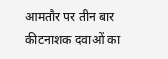आमतौर पर तीन बार कीटनाशक दवाओं का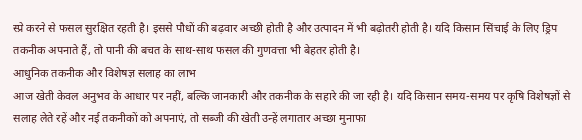स्प्रे करने से फसल सुरक्षित रहती है। इससे पौधों की बढ़वार अच्छी होती है और उत्पादन में भी बढ़ोतरी होती है। यदि किसान सिंचाई के लिए ड्रिप तकनीक अपनाते हैं, तो पानी की बचत के साथ-साथ फसल की गुणवत्ता भी बेहतर होती है।
आधुनिक तकनीक और विशेषज्ञ सलाह का लाभ
आज खेती केवल अनुभव के आधार पर नहीं, बल्कि जानकारी और तकनीक के सहारे की जा रही है। यदि किसान समय-समय पर कृषि विशेषज्ञों से सलाह लेते रहें और नई तकनीकों को अपनाएं, तो सब्जी की खेती उन्हें लगातार अच्छा मुनाफा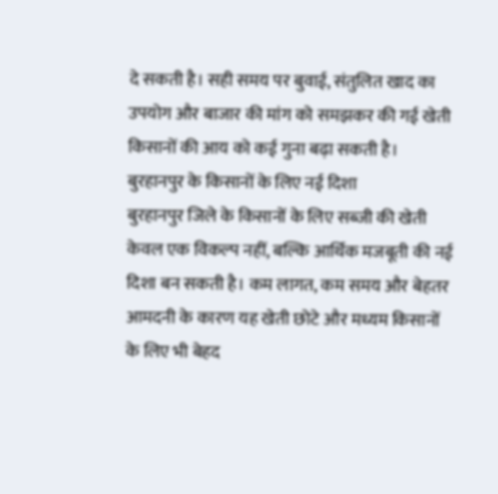दे सकती है। सही समय पर बुवाई, संतुलित खाद का उपयोग और बाजार की मांग को समझकर की गई खेती किसानों की आय को कई गुना बढ़ा सकती है।
बुरहानपुर के किसानों के लिए नई दिशा
बुरहानपुर जिले के किसानों के लिए सब्जी की खेती केवल एक विकल्प नहीं, बल्कि आर्थिक मजबूती की नई दिशा बन सकती है। कम लागत, कम समय और बेहतर आमदनी के कारण यह खेती छोटे और मध्यम किसानों के लिए भी बेहद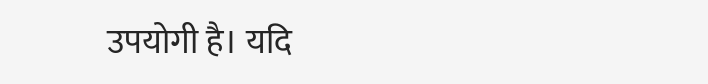उपयोगी है। यदि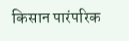किसान पारंपरिक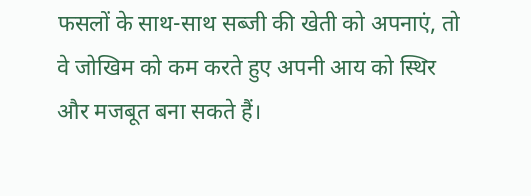फसलों के साथ-साथ सब्जी की खेती को अपनाएं, तो वे जोखिम को कम करते हुए अपनी आय को स्थिर और मजबूत बना सकते हैं।